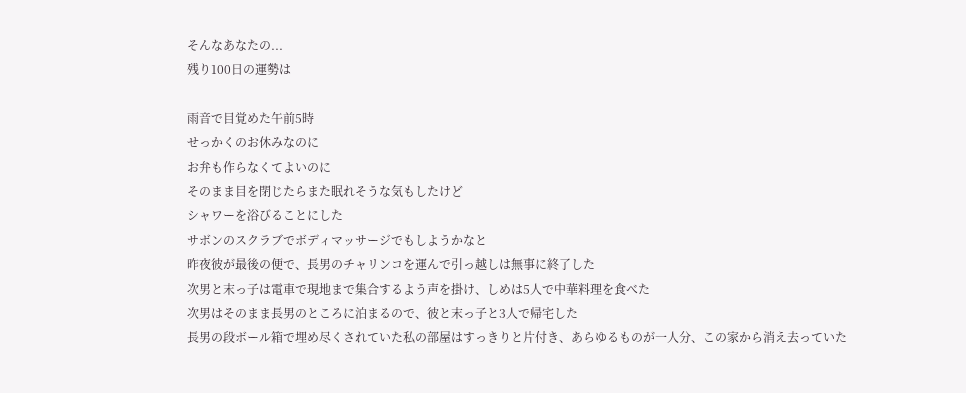そんなあなたの...
残り100日の運勢は

雨音で目覚めた午前5時
せっかくのお休みなのに
お弁も作らなくてよいのに
そのまま目を閉じたらまた眠れそうな気もしたけど
シャワーを浴びることにした
サボンのスクラブでボディマッサージでもしようかなと
昨夜彼が最後の便で、長男のチャリンコを運んで引っ越しは無事に終了した
次男と末っ子は電車で現地まで集合するよう声を掛け、しめは5人で中華料理を食べた
次男はそのまま長男のところに泊まるので、彼と末っ子と3人で帰宅した
長男の段ボール箱で埋め尽くされていた私の部屋はすっきりと片付き、あらゆるものが一人分、この家から消え去っていた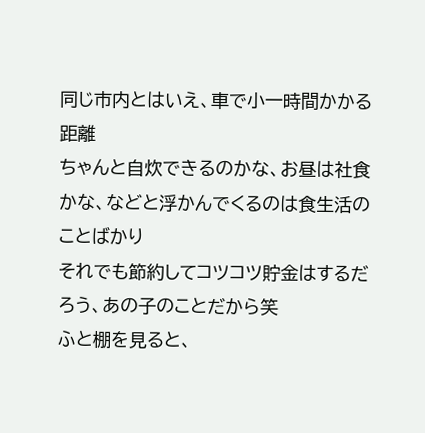同じ市内とはいえ、車で小一時間かかる距離
ちゃんと自炊できるのかな、お昼は社食かな、などと浮かんでくるのは食生活のことばかり
それでも節約してコツコツ貯金はするだろう、あの子のことだから笑
ふと棚を見ると、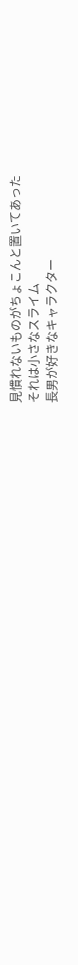見慣れないものがちょこんと置いてあった
それは小さなスライム
長男が好きなキャラクター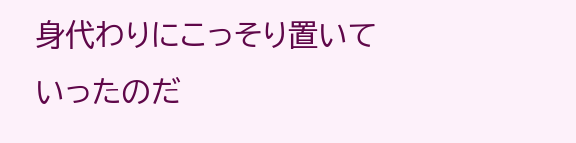身代わりにこっそり置いていったのだ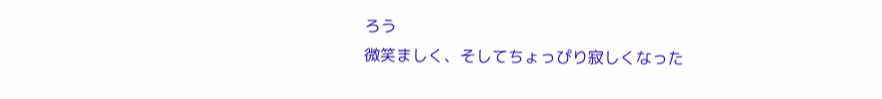ろう
微笑ましく、そしてちょっぴり寂しくなった